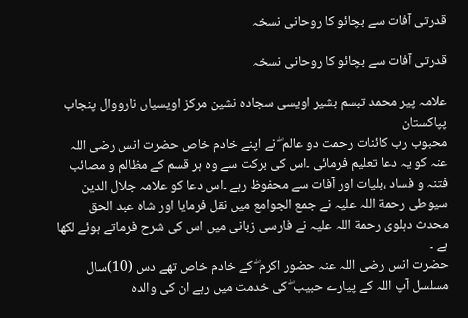قدرتی آفات سے بچائو کا روحانی نسخہ

قدرتی آفات سے بچائو کا روحانی نسخہ

علامہ پیر محمد تبسم بشیر اویسی سجادہ نشین مرکز اویسیاں نارووال پنجاب پپاکستان
محبوب رب کائنات رحمت دو عالم ۖ نے اپنے خادم خاص حضرت انس رضی اللہ عنہ کو یہ دعا تعلیم فرمائی ۔اس کی برکت سے وہ ہر قسم کے مظالم و مصائب فتنہ و فساد ،بلیات اور آفات سے محفوظ رہے ۔اس دعا کو علامہ جلال الدین سیوطی رحمة اللہ علیہ نے جمع الجوامع میں نقل فرمایا اور شاہ عبد الحق محدث دہلوی رحمة اللہ علیہ نے فارسی زبانی میں اس کی شرح فرماتے ہوئے لکھا ہے ۔
حضرت انس رضی اللہ عنہ حضور اکرم ۖ کے خادم خاص تھے دس (10)سال مسلسل آپ اللہ کے پیارے حبیب ۖ کی خدمت میں رہے ان کی والدہ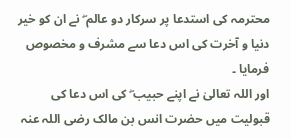محترمہ کی استدعا پر سرکار دو عالم ۖ نے ان کو خیر دنیا و آخرت کی اس دعا سے مشرف و مخصوص فرمایا ۔
اور اللہ تعالیٰ نے اپنے حبیب ۖ کی اس دعا کی قبولیت میں حضرت انس بن مالک رضی اللہ عنہ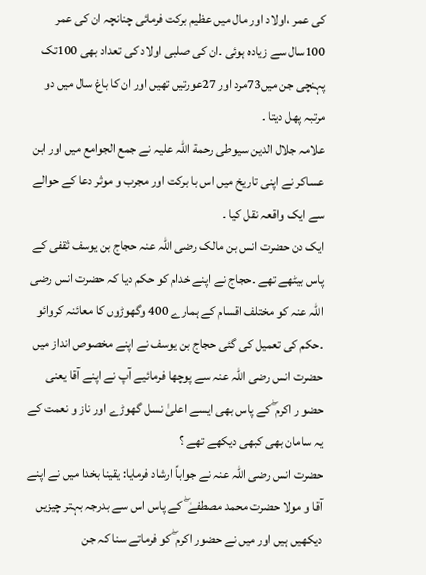کی عمر ،اولاد اور مال میں عظیم برکت فرمائی چنانچہ ان کی عمر 100سال سے زیادہ ہوئی ۔ان کی صلبی اولاد کی تعداد بھی 100تک پہنچی جن میں73مرد اور 27عورتیں تھیں اور ان کا باغ سال میں دو مرتبہ پھل دیتا ۔
علامہ جلال الدین سیوطی رحمة اللہ علیہ نے جمع الجوامع میں اور ابن عساکر نے اپنی تاریخ میں اس با برکت اور مجرب و موثر دعا کے حوالے سے ایک واقعہ نقل کیا ۔
ایک دن حضرت انس بن مالک رضی اللہ عنہ حجاج بن یوسف ثقفی کے پاس بیٹھے تھے ۔حجاج نے اپنے خدام کو حکم دیا کہ حضرت انس رضی اللہ عنہ کو مختلف اقسام کے ہمارے 400 وگھوڑوں کا معائنہ کروائو ۔حکم کی تعمیل کی گئی حجاج بن یوسف نے اپنے مخصوص انداز میں حضرت انس رضی اللہ عنہ سے پوچھا فرمائیے آپ نے اپنے آقا یعنی حضو ر اکرم ۖ کے پاس بھی ایسے اعلیٰ نسل گھوڑے اور ناز و نعمت کے یہ سامان بھی کبھی دیکھے تھے ؟
حضرت انس رضی اللہ عنہ نے جواباً ارشاد فرمایا: یقینا بخدا میں نے اپنے آقا و مولا حضرت محمد مصطفےٰ ۖ کے پاس اس سے بدرجہ بہتر چیزیں دیکھیں ہیں اور میں نے حضور اکرم ۖ کو فرماتے سنا کہ جن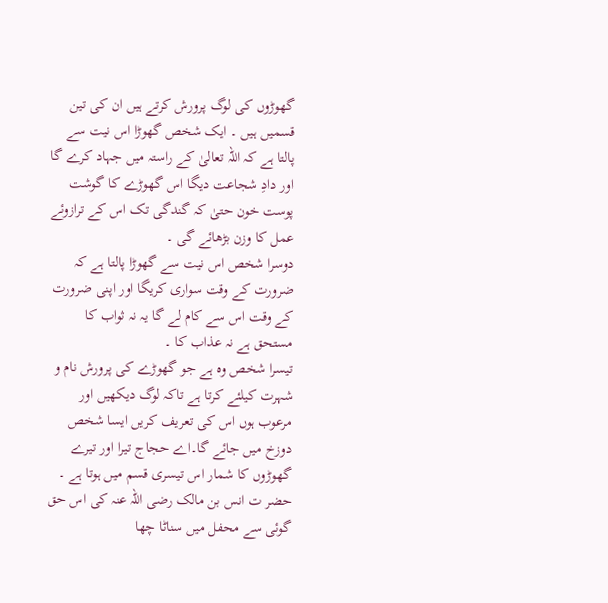گھوڑوں کی لوگ پرورش کرتے ہیں ان کی تین قسمیں ہیں ۔ ایک شخص گھوڑا اس نیت سے پالتا ہے کہ اللہ تعالیٰ کے راستہ میں جہاد کرے گا اور دادِ شجاعت دیگا اس گھوڑے کا گوشت پوست خون حتیٰ کہ گندگی تک اس کے ترازوئے عمل کا وزن بڑھائے گی ۔
دوسرا شخص اس نیت سے گھوڑا پالتا ہے کہ ضرورت کے وقت سواری کریگا اور اپنی ضرورت کے وقت اس سے کام لے گا یہ نہ ثواب کا مستحق ہے نہ عذاب کا ۔
تیسرا شخص وہ ہے جو گھوڑے کی پرورش نام و شہرت کیلئے کرتا ہے تاکہ لوگ دیکھیں اور مرعوب ہوں اس کی تعریف کریں ایسا شخص دوزخ میں جائے گا۔اے حجاج تیرا اور تیرے گھوڑوں کا شمار اس تیسری قسم میں ہوتا ہے ۔
حضر ت انس بن مالک رضی اللہ عنہ کی اس حق گوئی سے محفل میں سناٹا چھا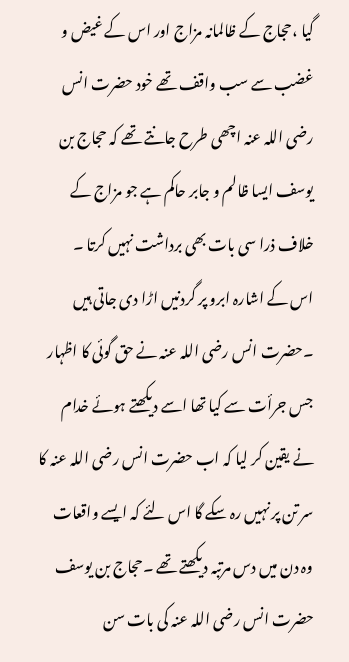گیا ،حجاج کے ظالمانہ مزاج اور اس کے غیض و غضب سے سب واقف تھے خود حضرت انس رضی اللہ عنہ اچھی طرح جانتے تھے کہ حجاج بن یوسف ایسا ظالم و جابر حاکم ہے جو مزاج کے خلاف ذرا سی بات بھی برداشت نہیں کرتا ۔
اس کے اشارہ ابرو پر گردنیں اڑا دی جاتی ہیں ۔حضرت انس رضی اللہ عنہ نے حق گوئی کا اظہار جس جرأت سے کیا تھا اسے دیکھتے ہوئے خدام نے یقین کر لیا کہ اب حضرت انس رضی اللہ عنہ کا سر تن پر نہیں رہ سکے گا اس لئے کہ ایسے واقعات وہ دن میں دس مرتبہ دیکھتے تھے ۔حجاج بن یوسف حضرت انس رضی اللہ عنہ کی بات سن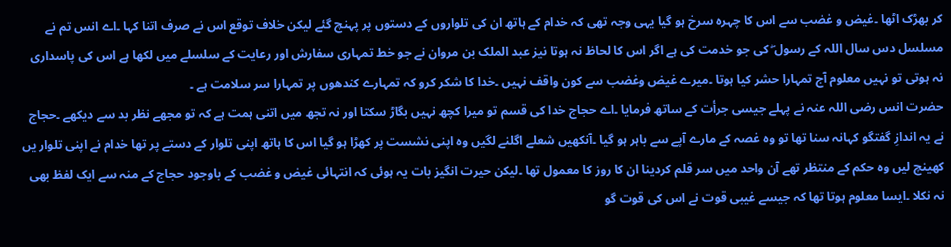کر بھڑک اٹھا ۔غیض و غضب سے اس کا چہرہ سرخ ہو گیا یہی وجہ تھی کہ خدام کے ہاتھ ان کی تلواروں کے دستوں پر پہنچ گئے لیکن خلاف توقع اس نے صرف اتنا کہا ۔اے انس تم نے مسلسل دس سال اللہ کے رسول ۖ کی جو خدمت کی ہے اگر اس کا لحاظ نہ ہوتا نیز عبد الملک بن مروان نے جو خط تمہاری سفارش اور رعایت کے سلسلے میں لکھا ہے اس کی پاسداری نہ ہوتی تو نہیں معلوم آج تمہارا حشر کیا ہوتا ۔میرے غیض وغضب سے کون واقف نہیں ۔خدا کا شکر کرو کہ تمہارے کندھوں پر تمہارا سر سلامت ہے ۔
حضرت انس رضی اللہ عنہ نے پہلے جیسی جرأت کے ساتھ فرمایا ۔اے حجاج خدا کی قسم تو میرا کچھ نہیں بگاڑ سکتا اور نہ تجھ میں اتنی ہمت ہے کہ تو مجھے نظر بد سے دیکھے ۔حجاج نے یہ اندازِ گفتگو کہانہ سنا تھا تو وہ غصہ کے مارے آپے سے باہر ہو گیا ۔آنکھیں شعلے اگلنے لگیں وہ اپنی نشست پر کھڑا ہو گیا اس کا ہاتھ اپنی تلوار کے دستے پر تھا خدام نے اپنی تلوار یں کھینچ لیں وہ حکم کے منتظر تھے آن واحد میں سر قلم کردینا ان کا روز کا معمول تھا ۔لیکن حیرت انگیز بات یہ ہوئی کہ انتہائی غیض و غضب کے باوجود حجاج کے منہ سے ایک لفظ بھی نہ نکلا ۔ایسا معلوم ہوتا تھا کہ جیسے غیبی قوت نے اس کی قوت گو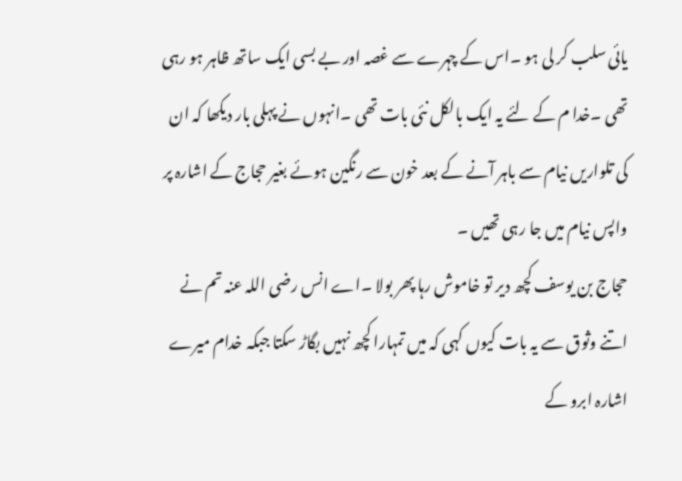یائی سلب کر لی ہو ۔اس کے چہرے سے غصہ اور بے بسی ایک ساتھ ظاہر ہو رہی تھی ۔خدا م کے لئے یہ ایک بالکل نئی بات تھی ۔انہوں نے پہلی بار دیکھا کہ ان کی تلواریں نیام سے باہر آنے کے بعد خون سے رنگین ہوئے بغیر حجاج کے اشارہ پر واپس نیام میں جا رہی تھیں ۔
حجاج بن یوسف کچھ دیر تو خاموش رہا پھر بولا ۔اے انس رضی اللہ عنہ تم نے اتنے وثوق سے یہ بات کیوں کہی کہ میں تمہارا کچھ نہیں بگاڑ سکتا جبکہ خدام میرے اشارہ ابرو کے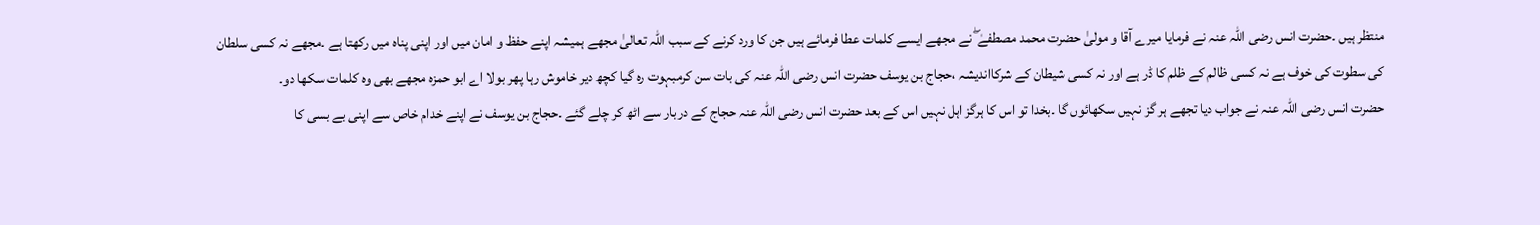منتظر ہیں ۔حضرت انس رضی اللہ عنہ نے فرمایا میرے آقا و مولیٰ حضرت محمد مصطفےٰ ۖ نے مجھے ایسے کلمات عطا فرمائے ہیں جن کا ورد کرنے کے سبب اللہ تعالیٰ مجھے ہمیشہ اپنے حفظ و امان میں اور اپنی پناہ میں رکھتا ہے ۔مجھے نہ کسی سلطان کی سطوت کی خوف ہے نہ کسی ظالم کے ظلم کا ڈر ہے اور نہ کسی شیطان کے شرکااندیشہ ،حجاج بن یوسف حضرت انس رضی اللہ عنہ کی بات سن کرمبہوت رہ گیا کچھ دیر خاموش رہا پھر بولا اے ابو حمزہ مجھے بھی وہ کلمات سکھا دو۔
حضرت انس رضی اللہ عنہ نے جواب دیا تجھے ہر گز نہیں سکھائوں گا ۔بخدا تو اس کا ہرگز اہل نہیں اس کے بعد حضرت انس رضی اللہ عنہ حجاج کے دربار سے اٹھ کر چلے گئے ۔حجاج بن یوسف نے اپنے خدام خاص سے اپنی بے بسی کا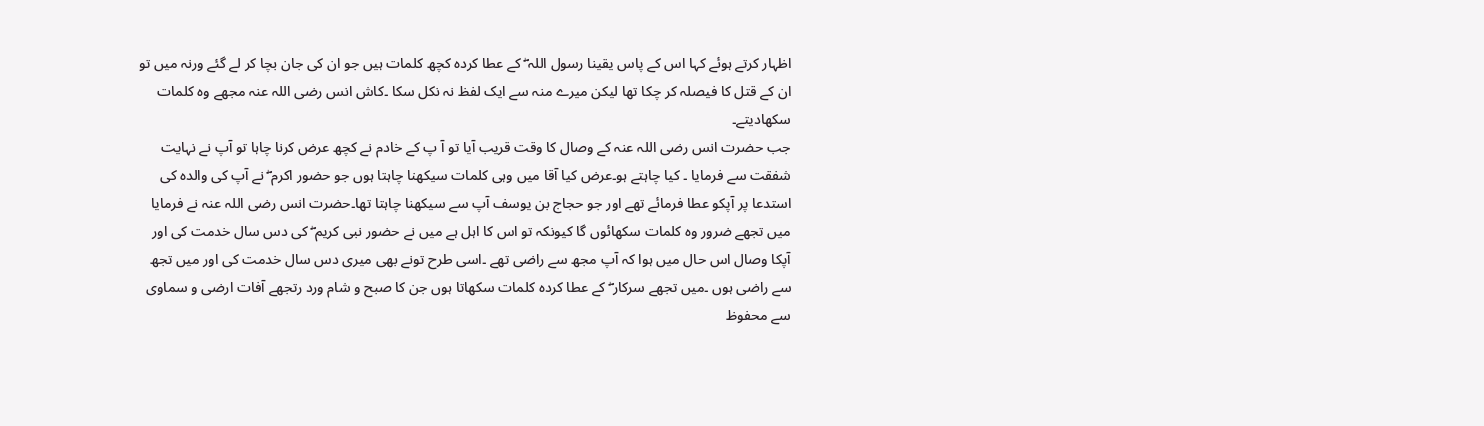اظہار کرتے ہوئے کہا اس کے پاس یقینا رسول اللہ ۖ کے عطا کردہ کچھ کلمات ہیں جو ان کی جان بچا کر لے گئے ورنہ میں تو ان کے قتل کا فیصلہ کر چکا تھا لیکن میرے منہ سے ایک لفظ نہ نکل سکا ۔کاش انس رضی اللہ عنہ مجھے وہ کلمات سکھادیتے۔
جب حضرت انس رضی اللہ عنہ کے وصال کا وقت قریب آیا تو آ پ کے خادم نے کچھ عرض کرنا چاہا تو آپ نے نہایت شفقت سے فرمایا ۔ کیا چاہتے ہو۔عرض کیا آقا میں وہی کلمات سیکھنا چاہتا ہوں جو حضور اکرم ۖ نے آپ کی والدہ کی استدعا پر آپکو عطا فرمائے تھے اور جو حجاج بن یوسف آپ سے سیکھنا چاہتا تھا۔حضرت انس رضی اللہ عنہ نے فرمایا میں تجھے ضرور وہ کلمات سکھائوں گا کیونکہ تو اس کا اہل ہے میں نے حضور نبی کریم ۖ کی دس سال خدمت کی اور آپکا وصال اس حال میں ہوا کہ آپ مجھ سے راضی تھے ۔اسی طرح تونے بھی میری دس سال خدمت کی اور میں تجھ سے راضی ہوں ۔میں تجھے سرکار ۖ کے عطا کردہ کلمات سکھاتا ہوں جن کا صبح و شام ورد رتجھے آفات ارضی و سماوی سے محفوظ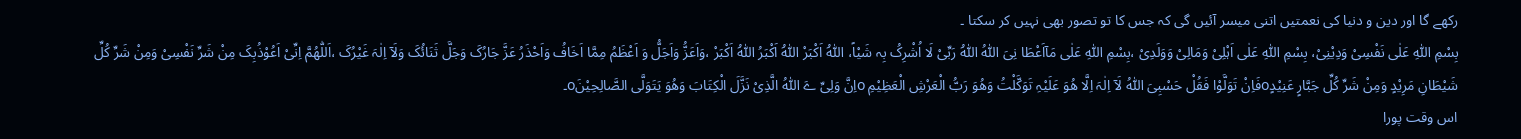رکھے گا اور دین و دنیا کی نعمتیں اتنی میسر آئیں گی کہ جس کا تو تصور بھی نہیں کر سکتا ۔
بِسْمِ اللّٰہِ عَلٰی نَفْسِیْ وَدِیْنِیْ، بِسْمِ اللّٰہِ عَلٰی اَہْلِیْ وَمَالِیْ وَوَلَدِیْ ،بِسْمِ اللّٰہِ عَلٰی مَآاَعْطَا نِیَ اللّٰہُ اَللّٰہُ رَبِّیْ لَا اُشْرِکُ بِہ شَیْاً، اَللّٰہُ اَکْبَرْ اَللّٰہُ اَکْبَرُ اَللّٰہُ اَکْبَرْ ،وَاَعَزُّ وَاَجَلُّ وَ اَعْظَمُ مِمَّا اَخَافُ وَاَحْذَرُ عَزَّ جَارُکَ وَجَلَّ ثَنَائُکَ وَلَآ اِلٰہَ غَیْرُکَ ،اَللّٰھُمَّ اِنِّیْ اَعُوْذُبِکَ مِنْ شَرِّ نَفْسِیْ وَمِنْ شَرِّ کُلِّ شَیْطَانِ مَرِیْدٍ وَمِنْ شَرِّ کُلِّ جَبَّارٍ عَنِیْدٍoفَاِنْ تَوَلَّوْا فَقُلْ حَسْبِیَ اللّٰہُ لَآ اِلٰہَ اِلَّا ھُوَ عَلَیْہِ تَوَکَّلْتُ وَھُوَ رَبُّ الْعَرْشِ الْعَظِیْمِ oاِنَّ وَلِیِّ ےَ اللّٰہُ الَّذِیْ نَزَّلَ الْکِتَابَ وَھُوَ یَتَوَلَّی الصَّالِحِیْنَo۔
اس وقت پورا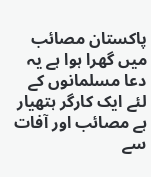پاکستان مصائب میں گھرا ہوا ہے یہ دعا مسلمانوں کے لئے ایک کارگر ہتھیار ہے مصائب اور آفات سے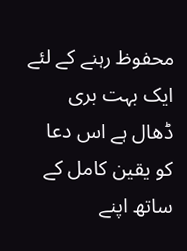محفوظ رہنے کے لئے ایک بہت بری ڈھال ہے اس دعا کو یقین کامل کے ساتھ اپنے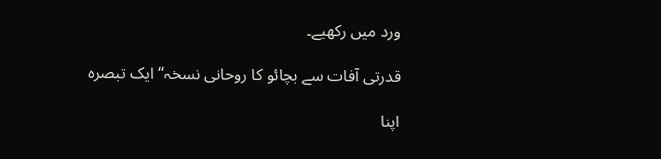ورد میں رکھیے۔

قدرتی آفات سے بچائو کا روحانی نسخہ“ ایک تبصرہ

اپنا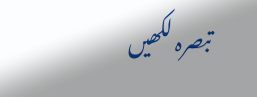تبصرہ لکھیں